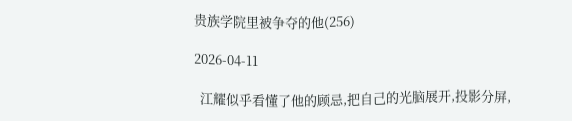贵族学院里被争夺的他(256)

2026-04-11

  江耀似乎看懂了他的顾忌,把自己的光脑展开,投影分屏,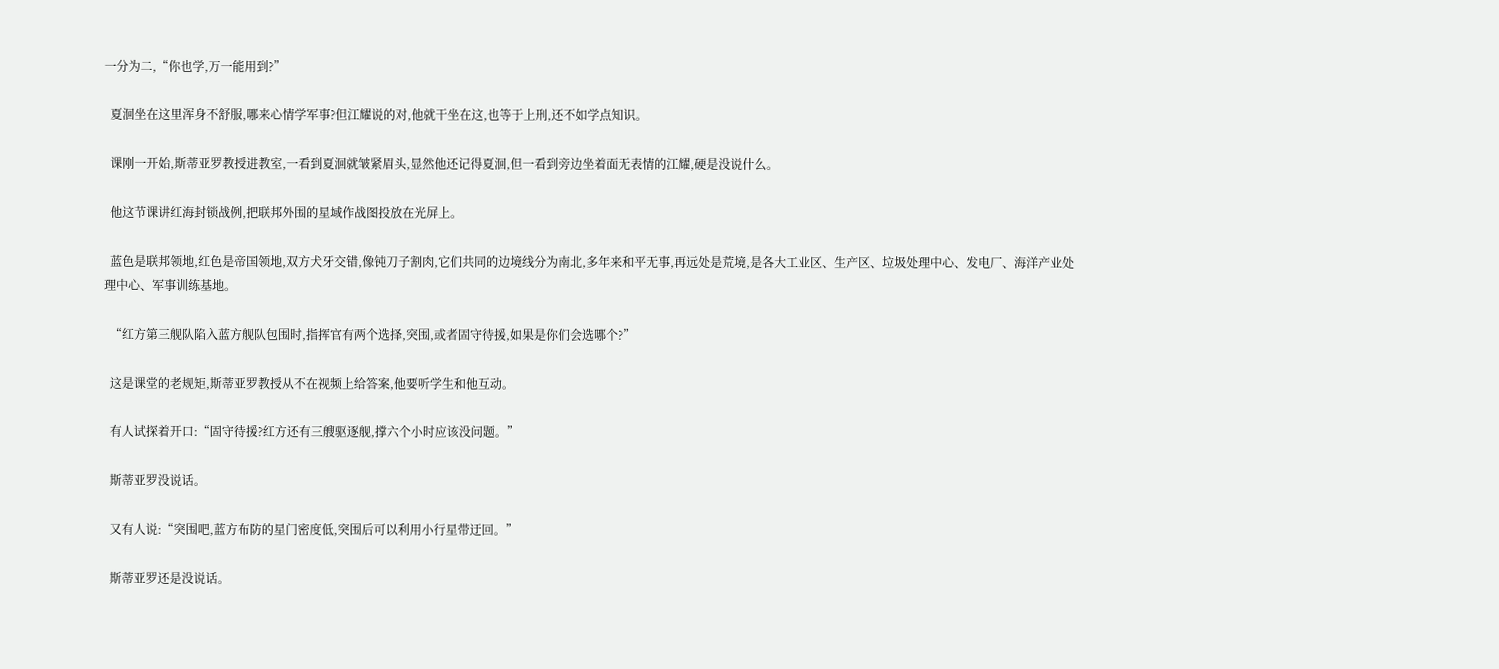一分为二,“你也学,万一能用到?”

  夏洄坐在这里浑身不舒服,哪来心情学军事?但江耀说的对,他就干坐在这,也等于上刑,还不如学点知识。

  课刚一开始,斯蒂亚罗教授进教室,一看到夏洄就皱紧眉头,显然他还记得夏洄,但一看到旁边坐着面无表情的江耀,硬是没说什么。

  他这节课讲红海封锁战例,把联邦外围的星域作战图投放在光屏上。

  蓝色是联邦领地,红色是帝国领地,双方犬牙交错,像钝刀子割肉,它们共同的边境线分为南北,多年来和平无事,再远处是荒境,是各大工业区、生产区、垃圾处理中心、发电厂、海洋产业处理中心、军事训练基地。

  “红方第三舰队陷入蓝方舰队包围时,指挥官有两个选择,突围,或者固守待援,如果是你们会选哪个?”

  这是课堂的老规矩,斯蒂亚罗教授从不在视频上给答案,他要听学生和他互动。

  有人试探着开口:“固守待援?红方还有三艘驱逐舰,撑六个小时应该没问题。”

  斯蒂亚罗没说话。

  又有人说:“突围吧,蓝方布防的星门密度低,突围后可以利用小行星带迂回。”

  斯蒂亚罗还是没说话。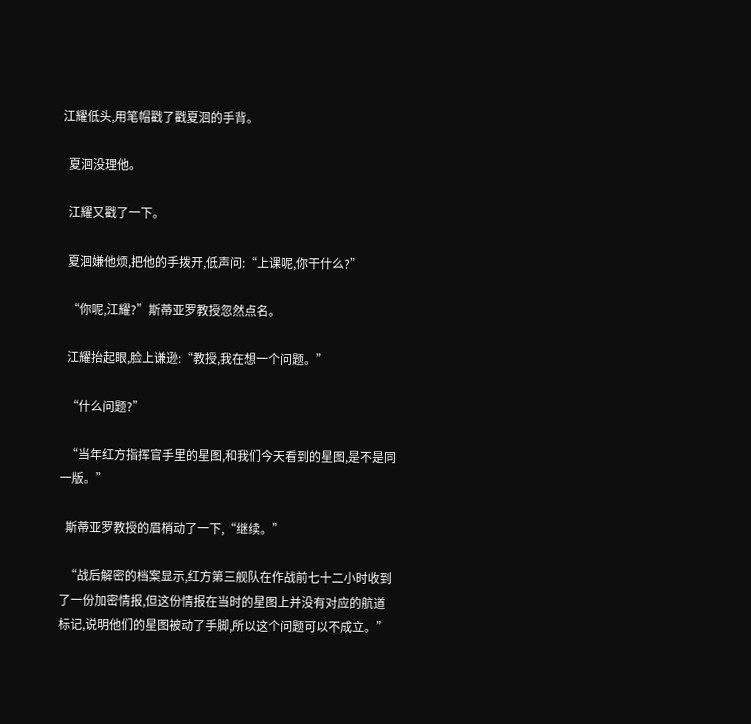江耀低头,用笔帽戳了戳夏洄的手背。

  夏洄没理他。

  江耀又戳了一下。

  夏洄嫌他烦,把他的手拨开,低声问:“上课呢,你干什么?”

  “你呢,江耀?”斯蒂亚罗教授忽然点名。

  江耀抬起眼,脸上谦逊:“教授,我在想一个问题。”

  “什么问题?”

  “当年红方指挥官手里的星图,和我们今天看到的星图,是不是同一版。”

  斯蒂亚罗教授的眉梢动了一下,“继续。”

  “战后解密的档案显示,红方第三舰队在作战前七十二小时收到了一份加密情报,但这份情报在当时的星图上并没有对应的航道标记,说明他们的星图被动了手脚,所以这个问题可以不成立。”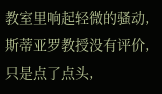教室里响起轻微的骚动,斯蒂亚罗教授没有评价,只是点了点头,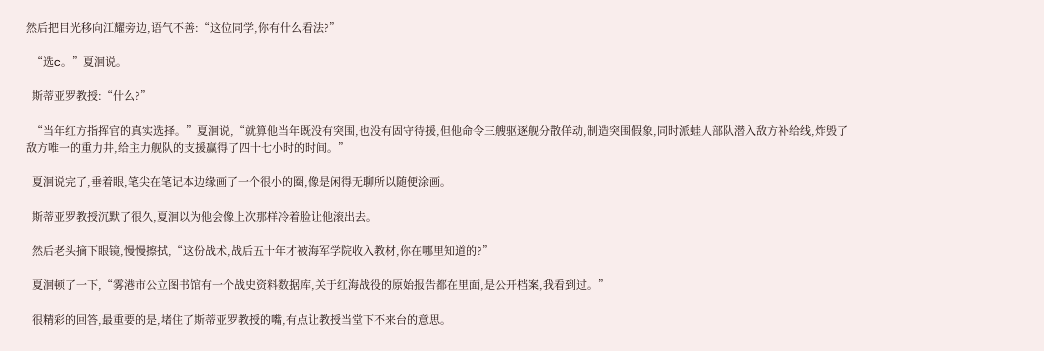然后把目光移向江耀旁边,语气不善:“这位同学,你有什么看法?”

  “选c。”夏洄说。

  斯蒂亚罗教授:“什么?”

  “当年红方指挥官的真实选择。”夏洄说,“就算他当年既没有突围,也没有固守待援,但他命令三艘驱逐舰分散佯动,制造突围假象,同时派蛙人部队潜入敌方补给线,炸毁了敌方唯一的重力井,给主力舰队的支援赢得了四十七小时的时间。”

  夏洄说完了,垂着眼,笔尖在笔记本边缘画了一个很小的圈,像是闲得无聊所以随便涂画。

  斯蒂亚罗教授沉默了很久,夏洄以为他会像上次那样冷着脸让他滚出去。

  然后老头摘下眼镜,慢慢擦拭,“这份战术,战后五十年才被海军学院收入教材,你在哪里知道的?”

  夏洄顿了一下,“雾港市公立图书馆有一个战史资料数据库,关于红海战役的原始报告都在里面,是公开档案,我看到过。”

  很精彩的回答,最重要的是,堵住了斯蒂亚罗教授的嘴,有点让教授当堂下不来台的意思。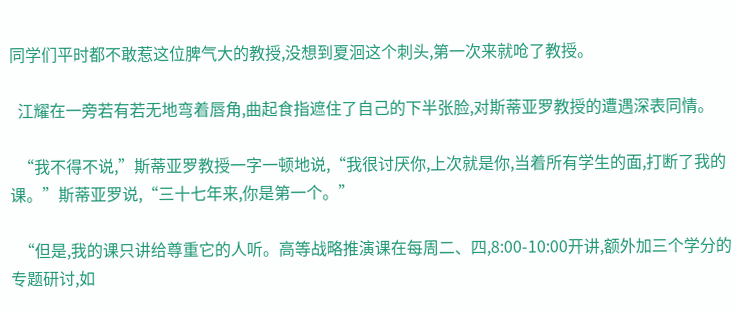同学们平时都不敢惹这位脾气大的教授,没想到夏洄这个刺头,第一次来就呛了教授。

  江耀在一旁若有若无地弯着唇角,曲起食指遮住了自己的下半张脸,对斯蒂亚罗教授的遭遇深表同情。

  “我不得不说,”斯蒂亚罗教授一字一顿地说,“我很讨厌你,上次就是你,当着所有学生的面,打断了我的课。”斯蒂亚罗说,“三十七年来,你是第一个。”

  “但是,我的课只讲给尊重它的人听。高等战略推演课在每周二、四,8:00-10:00开讲,额外加三个学分的专题研讨,如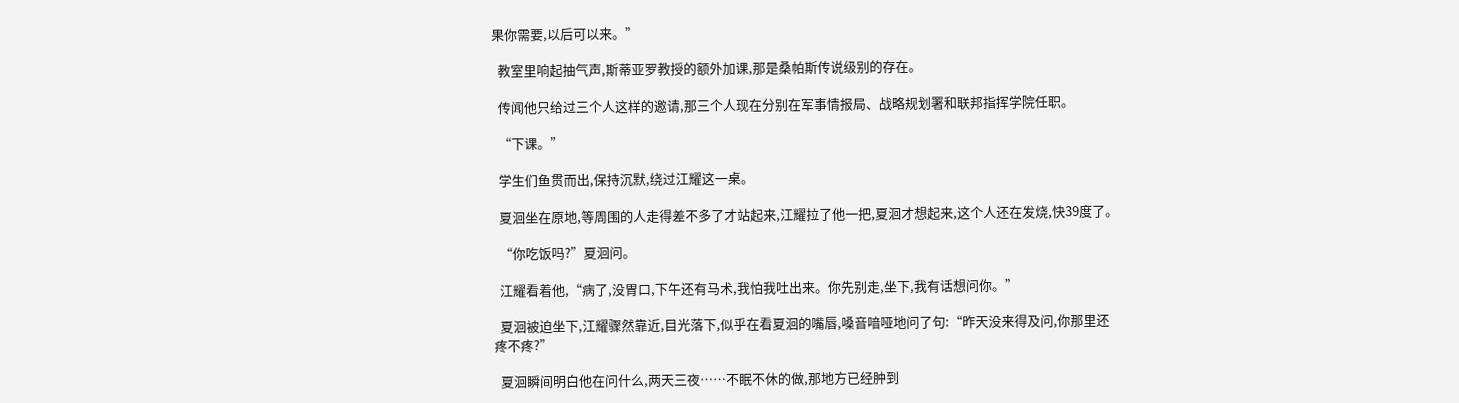果你需要,以后可以来。”

  教室里响起抽气声,斯蒂亚罗教授的额外加课,那是桑帕斯传说级别的存在。

  传闻他只给过三个人这样的邀请,那三个人现在分别在军事情报局、战略规划署和联邦指挥学院任职。

  “下课。”

  学生们鱼贯而出,保持沉默,绕过江耀这一桌。

  夏洄坐在原地,等周围的人走得差不多了才站起来,江耀拉了他一把,夏洄才想起来,这个人还在发烧,快39度了。

  “你吃饭吗?”夏洄问。

  江耀看着他,“病了,没胃口,下午还有马术,我怕我吐出来。你先别走,坐下,我有话想问你。”

  夏洄被迫坐下,江耀骤然靠近,目光落下,似乎在看夏洄的嘴唇,嗓音喑哑地问了句:“昨天没来得及问,你那里还疼不疼?”

  夏洄瞬间明白他在问什么,两天三夜……不眠不休的做,那地方已经肿到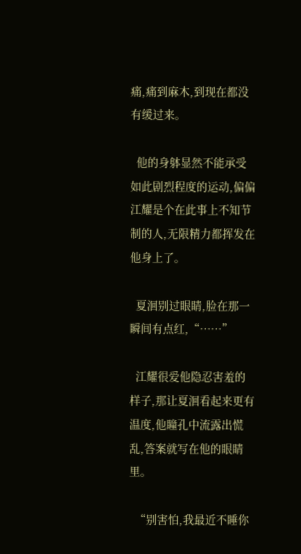痛,痛到麻木,到现在都没有缓过来。

  他的身躰显然不能承受如此剧烈程度的运动,偏偏江耀是个在此事上不知节制的人,无限精力都挥发在他身上了。

  夏洄别过眼睛,脸在那一瞬间有点红,“……”

  江耀很爱他隐忍害羞的样子,那让夏洄看起来更有温度,他瞳孔中流露出慌乱,答案就写在他的眼睛里。

  “别害怕,我最近不睡你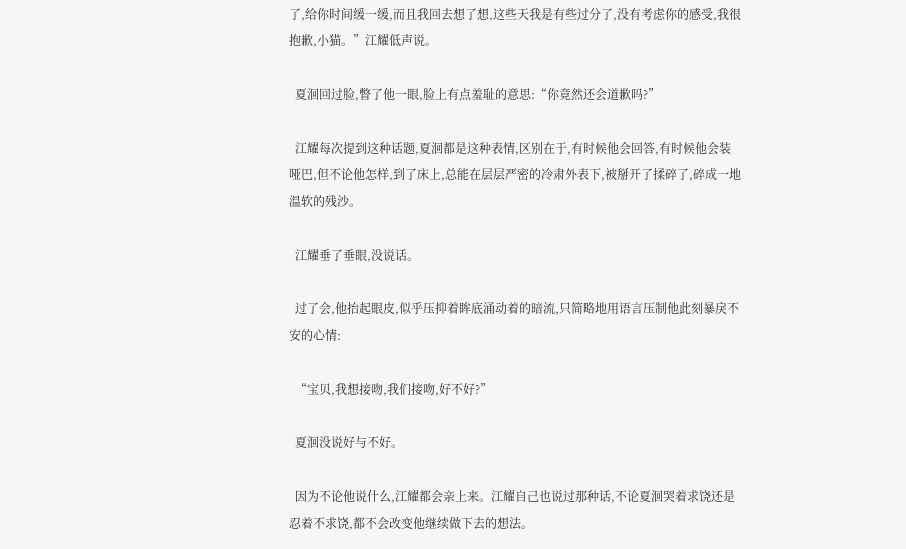了,给你时间缓一缓,而且我回去想了想,这些天我是有些过分了,没有考虑你的感受,我很抱歉,小猫。”江耀低声说。

  夏洄回过脸,瞥了他一眼,脸上有点羞耻的意思:“你竟然还会道歉吗?”

  江耀每次提到这种话题,夏洄都是这种表情,区别在于,有时候他会回答,有时候他会装哑巴,但不论他怎样,到了床上,总能在层层严密的冷肃外表下,被掰开了揉碎了,碎成一地温软的残沙。

  江耀垂了垂眼,没说话。

  过了会,他抬起眼皮,似乎压抑着眸底涌动着的暗流,只简略地用语言压制他此刻暴戾不安的心情:

  “宝贝,我想接吻,我们接吻,好不好?”

  夏洄没说好与不好。

  因为不论他说什么,江耀都会亲上来。江耀自己也说过那种话,不论夏洄哭着求饶还是忍着不求饶,都不会改变他继续做下去的想法。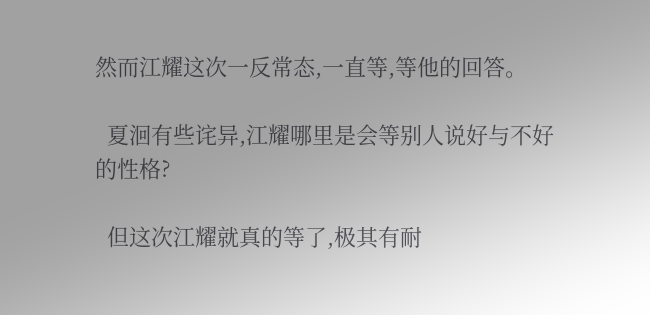然而江耀这次一反常态,一直等,等他的回答。

  夏洄有些诧异,江耀哪里是会等别人说好与不好的性格?

  但这次江耀就真的等了,极其有耐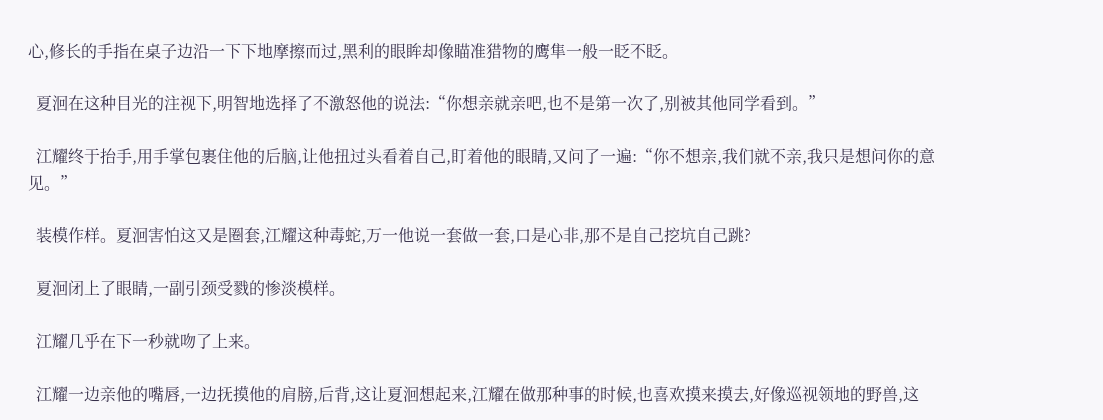心,修长的手指在桌子边沿一下下地摩擦而过,黑利的眼眸却像瞄准猎物的鹰隼一般一眨不眨。

  夏洄在这种目光的注视下,明智地选择了不激怒他的说法:“你想亲就亲吧,也不是第一次了,别被其他同学看到。”

  江耀终于抬手,用手掌包裹住他的后脑,让他扭过头看着自己,盯着他的眼睛,又问了一遍:“你不想亲,我们就不亲,我只是想问你的意见。”

  装模作样。夏洄害怕这又是圈套,江耀这种毒蛇,万一他说一套做一套,口是心非,那不是自己挖坑自己跳?

  夏洄闭上了眼睛,一副引颈受戮的惨淡模样。

  江耀几乎在下一秒就吻了上来。

  江耀一边亲他的嘴唇,一边抚摸他的肩膀,后背,这让夏洄想起来,江耀在做那种事的时候,也喜欢摸来摸去,好像巡视领地的野兽,这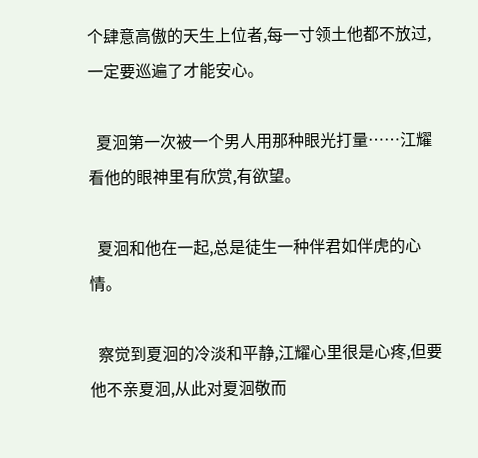个肆意高傲的天生上位者,每一寸领土他都不放过,一定要巡遍了才能安心。

  夏洄第一次被一个男人用那种眼光打量……江耀看他的眼神里有欣赏,有欲望。

  夏洄和他在一起,总是徒生一种伴君如伴虎的心情。

  察觉到夏洄的冷淡和平静,江耀心里很是心疼,但要他不亲夏洄,从此对夏洄敬而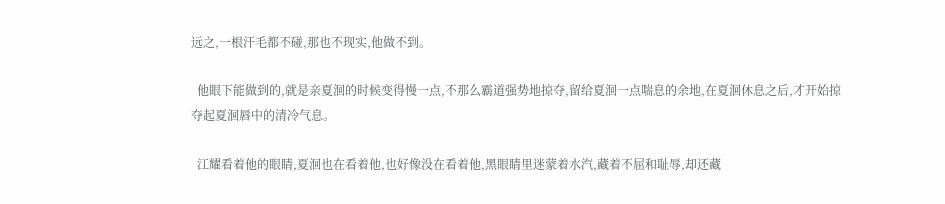远之,一根汗毛都不碰,那也不现实,他做不到。

  他眼下能做到的,就是亲夏洄的时候变得慢一点,不那么霸道强势地掠夺,留给夏洄一点喘息的余地,在夏洄休息之后,才开始掠夺起夏洄唇中的清冷气息。

  江耀看着他的眼睛,夏洄也在看着他,也好像没在看着他,黑眼睛里迷蒙着水汽,藏着不屈和耻辱,却还藏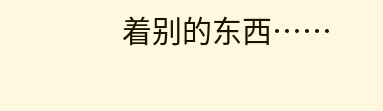着别的东西……